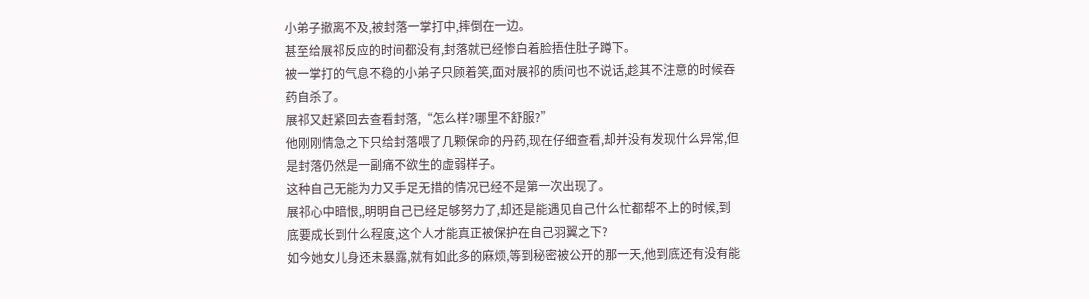小弟子撤离不及,被封落一掌打中,摔倒在一边。
甚至给展祁反应的时间都没有,封落就已经惨白着脸捂住肚子蹲下。
被一掌打的气息不稳的小弟子只顾着笑,面对展祁的质问也不说话,趁其不注意的时候吞药自杀了。
展祁又赶紧回去查看封落,“怎么样?哪里不舒服?”
他刚刚情急之下只给封落喂了几颗保命的丹药,现在仔细查看,却并没有发现什么异常,但是封落仍然是一副痛不欲生的虚弱样子。
这种自己无能为力又手足无措的情况已经不是第一次出现了。
展祁心中暗恨,,明明自己已经足够努力了,却还是能遇见自己什么忙都帮不上的时候,到底要成长到什么程度,这个人才能真正被保护在自己羽翼之下?
如今她女儿身还未暴露,就有如此多的麻烦,等到秘密被公开的那一天,他到底还有没有能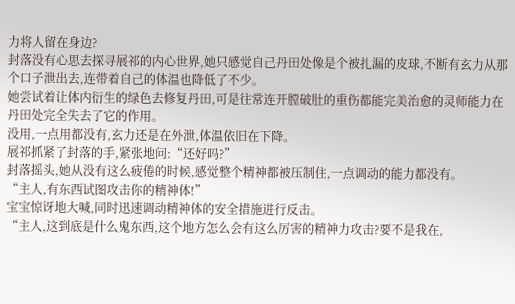力将人留在身边?
封落没有心思去探寻展祁的内心世界,她只感觉自己丹田处像是个被扎漏的皮球,不断有玄力从那个口子泄出去,连带着自己的体温也降低了不少。
她尝试着让体内衍生的绿色去修复丹田,可是往常连开膛破肚的重伤都能完美治愈的灵师能力在丹田处完全失去了它的作用。
没用,一点用都没有,玄力还是在外泄,体温依旧在下降。
展祁抓紧了封落的手,紧张地问:“还好吗?”
封落摇头,她从没有这么疲倦的时候,感觉整个精神都被压制住,一点调动的能力都没有。
“主人,有东西试图攻击你的精神体!”
宝宝惊讶地大喊,同时迅速调动精神体的安全措施进行反击。
“主人,这到底是什么鬼东西,这个地方怎么会有这么厉害的精神力攻击?要不是我在,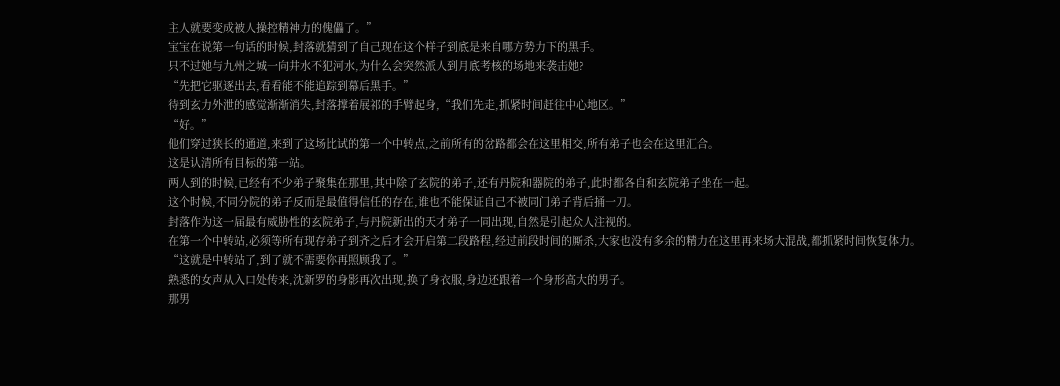主人就要变成被人操控精神力的傀儡了。”
宝宝在说第一句话的时候,封落就猜到了自己现在这个样子到底是来自哪方势力下的黑手。
只不过她与九州之城一向井水不犯河水,为什么会突然派人到月底考核的场地来袭击她?
“先把它驱逐出去,看看能不能追踪到幕后黑手。”
待到玄力外泄的感觉渐渐消失,封落撑着展祁的手臂起身,“我们先走,抓紧时间赶往中心地区。”
“好。”
他们穿过狭长的通道,来到了这场比试的第一个中转点,之前所有的岔路都会在这里相交,所有弟子也会在这里汇合。
这是认清所有目标的第一站。
两人到的时候,已经有不少弟子聚集在那里,其中除了玄院的弟子,还有丹院和器院的弟子,此时都各自和玄院弟子坐在一起。
这个时候,不同分院的弟子反而是最值得信任的存在,谁也不能保证自己不被同门弟子背后捅一刀。
封落作为这一届最有威胁性的玄院弟子,与丹院新出的天才弟子一同出现,自然是引起众人注视的。
在第一个中转站,必须等所有现存弟子到齐之后才会开启第二段路程,经过前段时间的厮杀,大家也没有多余的精力在这里再来场大混战,都抓紧时间恢复体力。
“这就是中转站了,到了就不需要你再照顾我了。”
熟悉的女声从入口处传来,沈新罗的身影再次出现,换了身衣服,身边还跟着一个身形高大的男子。
那男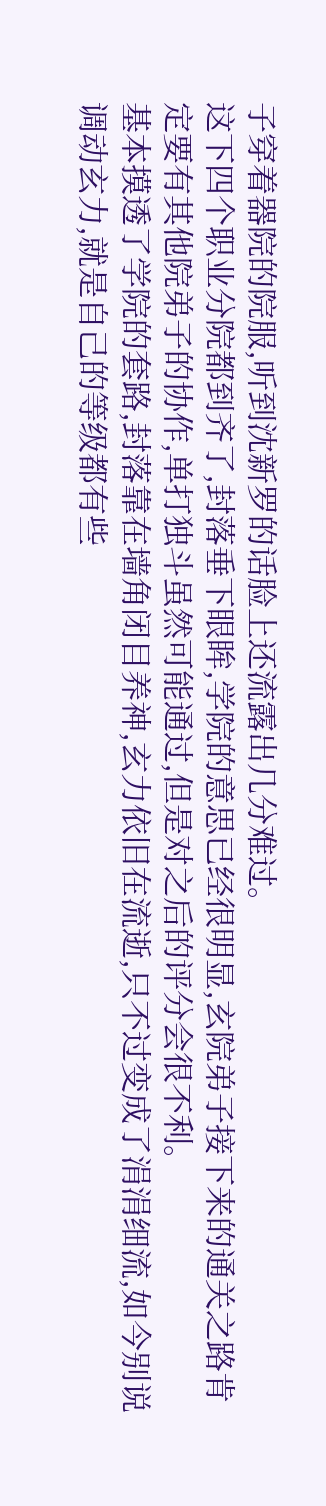子穿着器院的院服,听到沈新罗的话脸上还流露出几分难过。
这下四个职业分院都到齐了,封落垂下眼眸,学院的意思已经很明显,玄院弟子接下来的通关之路肯定要有其他院弟子的协作,单打独斗虽然可能通过,但是对之后的评分会很不利。
基本摸透了学院的套路,封落靠在墙角闭目养神,玄力依旧在流逝,只不过变成了涓涓细流,如今别说调动玄力,就是自己的等级都有些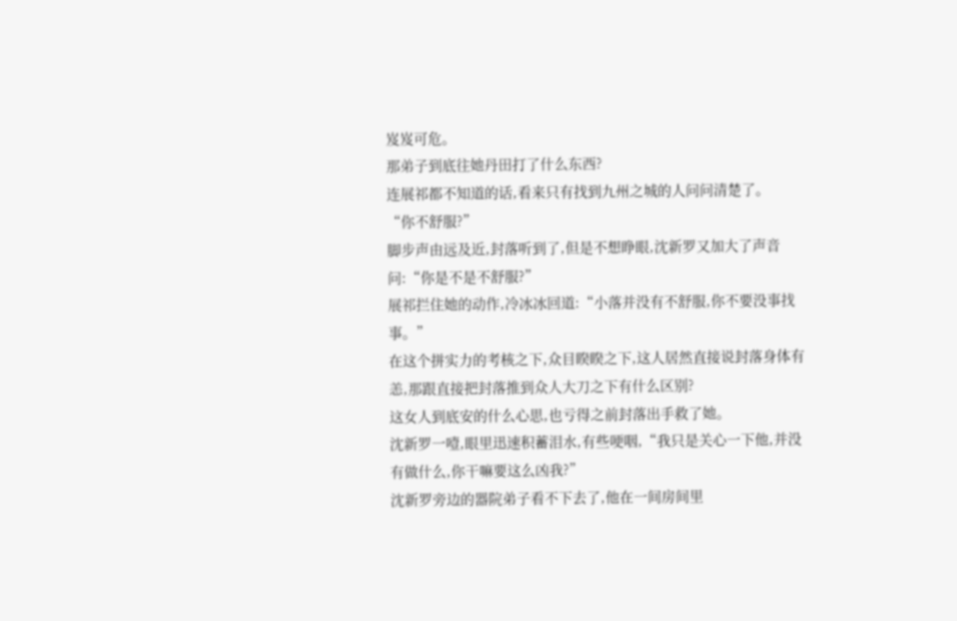岌岌可危。
那弟子到底往她丹田打了什么东西?
连展祁都不知道的话,看来只有找到九州之城的人问问清楚了。
“你不舒服?”
脚步声由远及近,封落听到了,但是不想睁眼,沈新罗又加大了声音问:“你是不是不舒服?”
展祁拦住她的动作,冷冰冰回道:“小落并没有不舒服,你不要没事找事。”
在这个拼实力的考核之下,众目睽睽之下,这人居然直接说封落身体有恙,那跟直接把封落推到众人大刀之下有什么区别?
这女人到底安的什么心思,也亏得之前封落出手救了她。
沈新罗一噎,眼里迅速积蓄泪水,有些哽咽,“我只是关心一下他,并没有做什么,你干嘛要这么凶我?”
沈新罗旁边的器院弟子看不下去了,他在一间房间里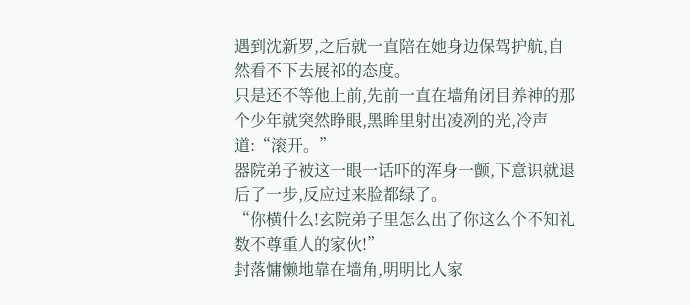遇到沈新罗,之后就一直陪在她身边保驾护航,自然看不下去展祁的态度。
只是还不等他上前,先前一直在墙角闭目养神的那个少年就突然睁眼,黑眸里射出凌冽的光,冷声道:“滚开。”
器院弟子被这一眼一话吓的浑身一颤,下意识就退后了一步,反应过来脸都绿了。
“你横什么!玄院弟子里怎么出了你这么个不知礼数不尊重人的家伙!”
封落慵懒地靠在墙角,明明比人家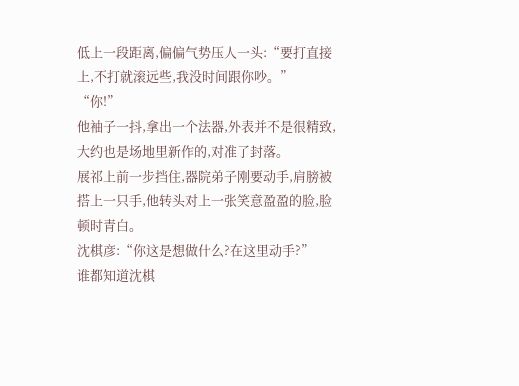低上一段距离,偏偏气势压人一头:“要打直接上,不打就滚远些,我没时间跟你吵。”
“你!”
他袖子一抖,拿出一个法器,外表并不是很精致,大约也是场地里新作的,对准了封落。
展祁上前一步挡住,器院弟子刚要动手,肩膀被搭上一只手,他转头对上一张笑意盈盈的脸,脸顿时青白。
沈棋彦:“你这是想做什么?在这里动手?”
谁都知道沈棋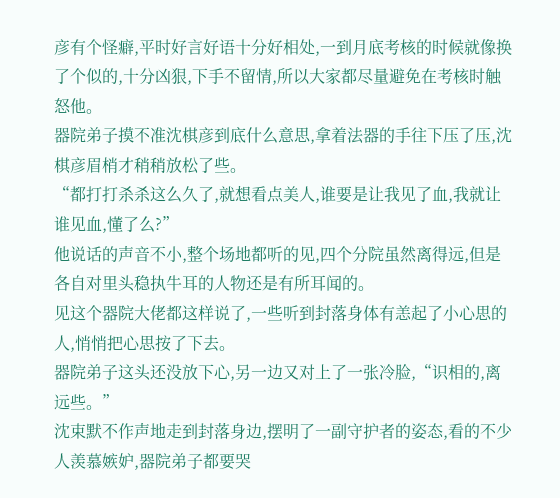彦有个怪癖,平时好言好语十分好相处,一到月底考核的时候就像换了个似的,十分凶狠,下手不留情,所以大家都尽量避免在考核时触怒他。
器院弟子摸不准沈棋彦到底什么意思,拿着法器的手往下压了压,沈棋彦眉梢才稍稍放松了些。
“都打打杀杀这么久了,就想看点美人,谁要是让我见了血,我就让谁见血,懂了么?”
他说话的声音不小,整个场地都听的见,四个分院虽然离得远,但是各自对里头稳执牛耳的人物还是有所耳闻的。
见这个器院大佬都这样说了,一些听到封落身体有恙起了小心思的人,悄悄把心思按了下去。
器院弟子这头还没放下心,另一边又对上了一张冷脸,“识相的,离远些。”
沈束默不作声地走到封落身边,摆明了一副守护者的姿态,看的不少人羡慕嫉妒,器院弟子都要哭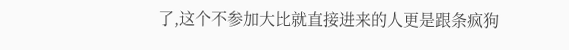了,这个不参加大比就直接进来的人更是跟条疯狗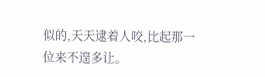似的,天天逮着人咬,比起那一位来不遑多让。